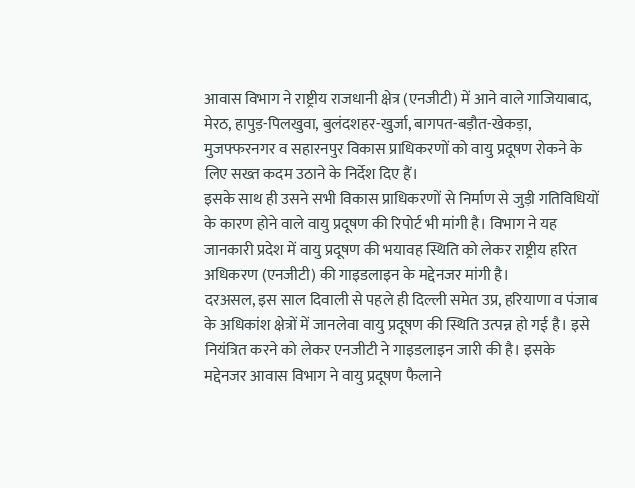आवास विभाग ने राष्ट्रीय राजधानी क्षेत्र (एनजीटी) में आने वाले गाजियाबाद, मेरठ, हापुड़-पिलखुवा, बुलंदशहर-खुर्जा, बागपत-बड़ौत-खेकड़ा, मुजफ्फरनगर व सहारनपुर विकास प्राधिकरणों को वायु प्रदूषण रोकने के लिए सख्त कदम उठाने के निर्देश दिए हैं।
इसके साथ ही उसने सभी विकास प्राधिकरणों से निर्माण से जुड़ी गतिविधियों के कारण होने वाले वायु प्रदूषण की रिपोर्ट भी मांगी है। विभाग ने यह जानकारी प्रदेश में वायु प्रदूषण की भयावह स्थिति को लेकर राष्ट्रीय हरित अधिकरण (एनजीटी) की गाइडलाइन के मद्देनजर मांगी है।
दरअसल, इस साल दिवाली से पहले ही दिल्ली समेत उप्र, हरियाणा व पंजाब के अधिकांश क्षेत्रों में जानलेवा वायु प्रदूषण की स्थिति उत्पन्न हो गई है। इसे नियंत्रित करने को लेकर एनजीटी ने गाइडलाइन जारी की है। इसके मद्देनजर आवास विभाग ने वायु प्रदूषण फैलाने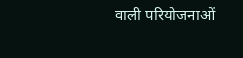वाली परियोजनाओं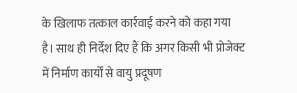के खिलाफ तत्काल कार्रवाई करने को कहा गया है। साथ ही निर्देश दिए हैं कि अगर किसी भी प्रोजेक्ट में निर्माण कार्यों से वायु प्रदूषण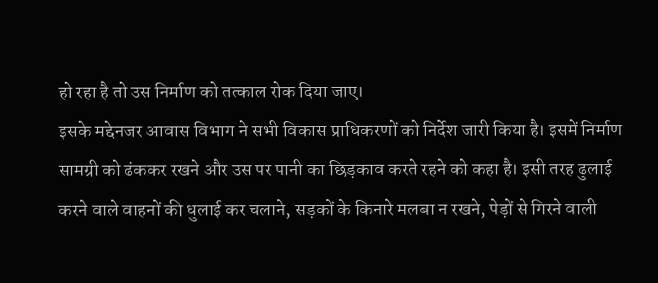हो रहा है तो उस निर्माण को तत्काल रोक दिया जाए।
इसके मद्देनजर आवास विभाग ने सभी विकास प्राधिकरणों को निर्देश जारी किया है। इसमें निर्माण सामग्री को ढंककर रखने और उस पर पानी का छिड़काव करते रहने को कहा है। इसी तरह ढुलाई करने वाले वाहनों की धुलाई कर चलाने, सड़कों के किनारे मलबा न रखने, पेड़ों से गिरने वाली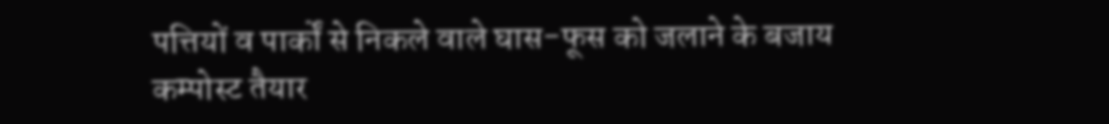पत्तियों व पार्कों से निकले वाले घास-फूस को जलाने के बजाय कम्पोस्ट तैयार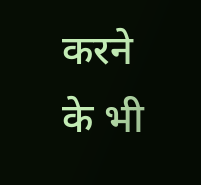करने के भी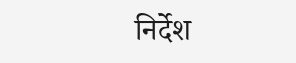निर्देश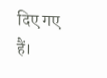दिए गए हैं।